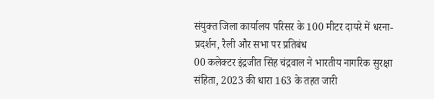संयुक्त जिला कार्यालय परिसर के 100 मीटर दायरे में धरना-प्रदर्शन, रैली और सभा पर प्रतिबंध
00 कलेक्टर इंद्रजीत सिंह चंद्रवाल ने भारतीय नागरिक सुरक्षा संहिता, 2023 की धारा 163 के तहत जारी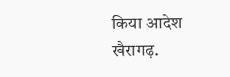किया आदेश
खैरागढ़.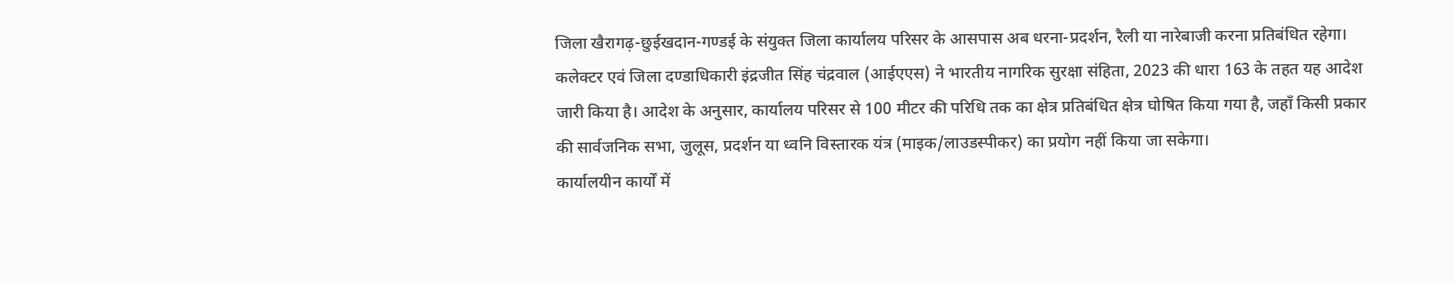जिला खैरागढ़-छुईखदान-गण्डई के संयुक्त जिला कार्यालय परिसर के आसपास अब धरना-प्रदर्शन, रैली या नारेबाजी करना प्रतिबंधित रहेगा। कलेक्टर एवं जिला दण्डाधिकारी इंद्रजीत सिंह चंद्रवाल (आईएएस) ने भारतीय नागरिक सुरक्षा संहिता, 2023 की धारा 163 के तहत यह आदेश जारी किया है। आदेश के अनुसार, कार्यालय परिसर से 100 मीटर की परिधि तक का क्षेत्र प्रतिबंधित क्षेत्र घोषित किया गया है, जहाँ किसी प्रकार की सार्वजनिक सभा, जुलूस, प्रदर्शन या ध्वनि विस्तारक यंत्र (माइक/लाउडस्पीकर) का प्रयोग नहीं किया जा सकेगा।
कार्यालयीन कार्यों में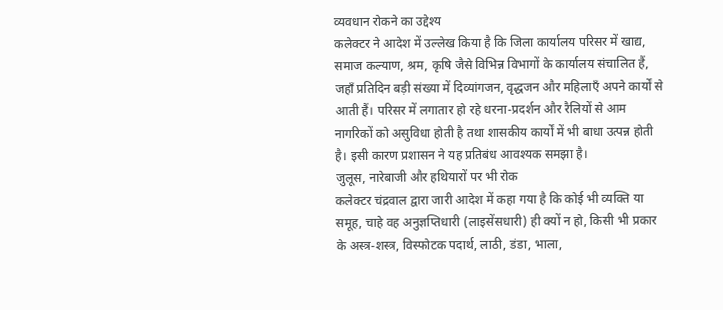व्यवधान रोकने का उद्देश्य
कलेक्टर ने आदेश में उल्लेख किया है कि जिला कार्यालय परिसर में खाद्य, समाज कल्याण, श्रम, कृषि जैसे विभिन्न विभागों के कार्यालय संचालित हैं, जहाँ प्रतिदिन बड़ी संख्या में दिव्यांगजन, वृद्धजन और महिलाएँ अपने कार्यों से आती हैं। परिसर में लगातार हो रहे धरना-प्रदर्शन और रैलियों से आम नागरिकों को असुविधा होती है तथा शासकीय कार्यों में भी बाधा उत्पन्न होती है। इसी कारण प्रशासन ने यह प्रतिबंध आवश्यक समझा है।
जुलूस, नारेबाजी और हथियारों पर भी रोक
कलेक्टर चंद्रवाल द्वारा जारी आदेश में कहा गया है कि कोई भी व्यक्ति या समूह, चाहे वह अनुज्ञप्तिधारी (लाइसेंसधारी) ही क्यों न हो, किसी भी प्रकार के अस्त्र-शस्त्र, विस्फोटक पदार्थ, लाठी, डंडा, भाला,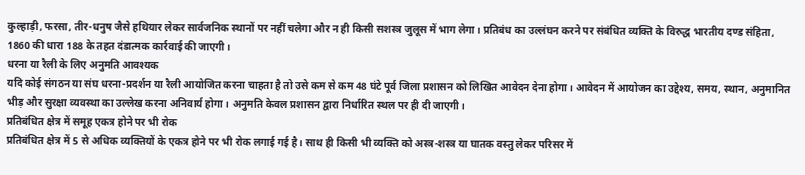कुल्हाड़ी, फरसा, तीर-धनुष जैसे हथियार लेकर सार्वजनिक स्थानों पर नहीं चलेगा और न ही किसी सशस्त्र जुलूस में भाग लेगा। प्रतिबंध का उल्लंघन करने पर संबंधित व्यक्ति के विरुद्ध भारतीय दण्ड संहिता, 1860 की धारा 188 के तहत दंडात्मक कार्रवाई की जाएगी।
धरना या रैली के लिए अनुमति आवश्यक
यदि कोई संगठन या संघ धरना-प्रदर्शन या रैली आयोजित करना चाहता है तो उसे कम से कम 48 घंटे पूर्व जिला प्रशासन को लिखित आवेदन देना होगा। आवेदन में आयोजन का उद्देश्य, समय, स्थान, अनुमानित भीड़ और सुरक्षा व्यवस्था का उल्लेख करना अनिवार्य होगा। अनुमति केवल प्रशासन द्वारा निर्धारित स्थल पर ही दी जाएगी।
प्रतिबंधित क्षेत्र में समूह एकत्र होने पर भी रोक
प्रतिबंधित क्षेत्र में 5 से अधिक व्यक्तियों के एकत्र होने पर भी रोक लगाई गई है। साथ ही किसी भी व्यक्ति को अस्त्र-शस्त्र या घातक वस्तु लेकर परिसर में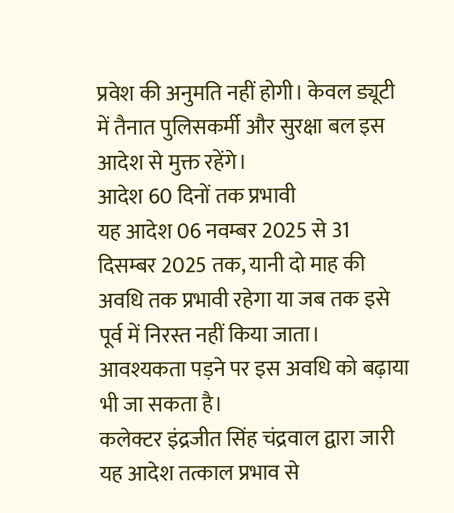प्रवेश की अनुमति नहीं होगी। केवल ड्यूटी में तैनात पुलिसकर्मी और सुरक्षा बल इस आदेश से मुक्त रहेंगे।
आदेश 60 दिनों तक प्रभावी
यह आदेश 06 नवम्बर 2025 से 31 दिसम्बर 2025 तक, यानी दो माह की अवधि तक प्रभावी रहेगा या जब तक इसे पूर्व में निरस्त नहीं किया जाता। आवश्यकता पड़ने पर इस अवधि को बढ़ाया भी जा सकता है।
कलेक्टर इंद्रजीत सिंह चंद्रवाल द्वारा जारी यह आदेश तत्काल प्रभाव से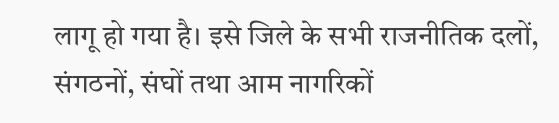लागू हो गया है। इसे जिले के सभी राजनीतिक दलों, संगठनों, संघों तथा आम नागरिकों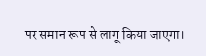पर समान रूप से लागू किया जाएगा।